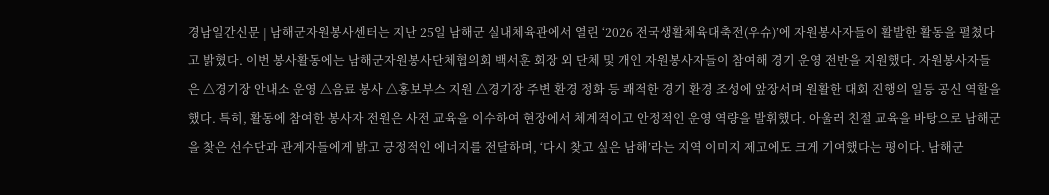경남일간신문 | 남해군자원봉사센터는 지난 25일 남해군 실내체육관에서 열린 ‘2026 전국생활체육대축전(우슈)’에 자원봉사자들이 활발한 활동을 펼쳤다고 밝혔다. 이번 봉사활동에는 남해군자원봉사단체협의회 백서훈 회장 외 단체 및 개인 자원봉사자들이 참여해 경기 운영 전반을 지원했다. 자원봉사자들은 △경기장 안내소 운영 △음료 봉사 △홍보부스 지원 △경기장 주변 환경 정화 등 쾌적한 경기 환경 조성에 앞장서며 원활한 대회 진행의 일등 공신 역할을 했다. 특히, 활동에 참여한 봉사자 전원은 사전 교육을 이수하여 현장에서 체계적이고 안정적인 운영 역량을 발휘했다. 아울러 친절 교육을 바탕으로 남해군을 찾은 선수단과 관계자들에게 밝고 긍정적인 에너지를 전달하며, ‘다시 찾고 싶은 남해’라는 지역 이미지 제고에도 크게 기여했다는 평이다. 남해군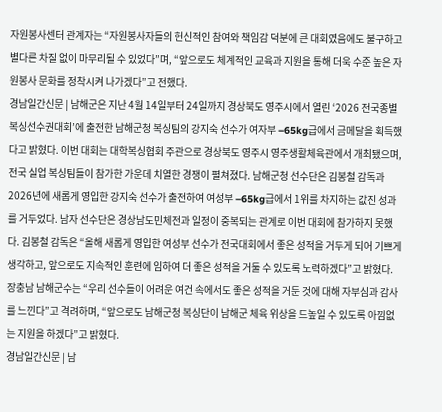자원봉사센터 관계자는 “자원봉사자들의 헌신적인 참여와 책임감 덕분에 큰 대회였음에도 불구하고 별다른 차질 없이 마무리될 수 있었다”며, “앞으로도 체계적인 교육과 지원을 통해 더욱 수준 높은 자원봉사 문화를 정착시켜 나가겠다”고 전했다.
경남일간신문 | 남해군은 지난 4월 14일부터 24일까지 경상북도 영주시에서 열린 ‘2026 전국종별복싱선수권대회’에 출전한 남해군청 복싱팀의 강지숙 선수가 여자부 –65kg급에서 금메달을 획득했다고 밝혔다. 이번 대회는 대학복싱협회 주관으로 경상북도 영주시 영주생활체육관에서 개최됐으며, 전국 실업 복싱팀들이 참가한 가운데 치열한 경쟁이 펼쳐졌다. 남해군청 선수단은 김봉철 감독과 2026년에 새롭게 영입한 강지숙 선수가 출전하여 여성부 –65kg급에서 1위를 차지하는 값진 성과를 거두었다. 남자 선수단은 경상남도민체전과 일정이 중복되는 관계로 이번 대회에 참가하지 못했다. 김봉철 감독은 “올해 새롭게 영입한 여성부 선수가 전국대회에서 좋은 성적을 거두게 되어 기쁘게 생각하고, 앞으로도 지속적인 훈련에 임하여 더 좋은 성적을 거둘 수 있도록 노력하겠다”고 밝혔다. 장충남 남해군수는 “우리 선수들이 어려운 여건 속에서도 좋은 성적을 거둔 것에 대해 자부심과 감사를 느낀다”고 격려하며, “앞으로도 남해군청 복싱단이 남해군 체육 위상을 드높일 수 있도록 아낌없는 지원을 하겠다”고 밝혔다.
경남일간신문 | 남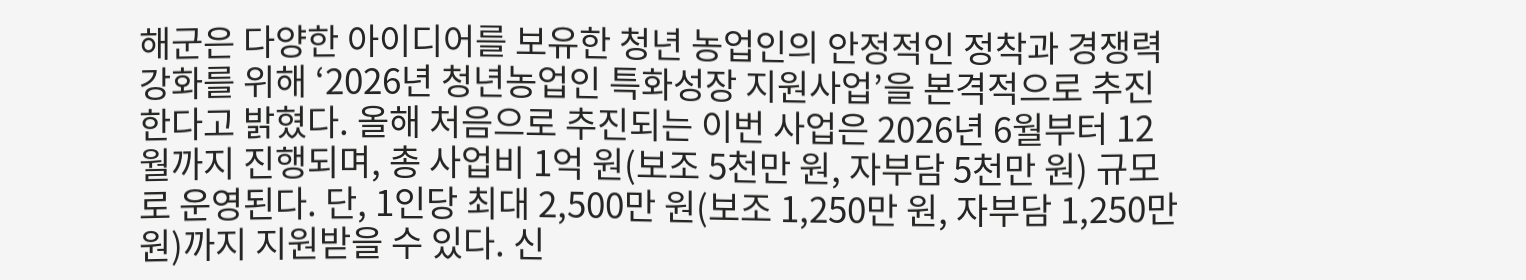해군은 다양한 아이디어를 보유한 청년 농업인의 안정적인 정착과 경쟁력 강화를 위해 ‘2026년 청년농업인 특화성장 지원사업’을 본격적으로 추진한다고 밝혔다. 올해 처음으로 추진되는 이번 사업은 2026년 6월부터 12월까지 진행되며, 총 사업비 1억 원(보조 5천만 원, 자부담 5천만 원) 규모로 운영된다. 단, 1인당 최대 2,500만 원(보조 1,250만 원, 자부담 1,250만 원)까지 지원받을 수 있다. 신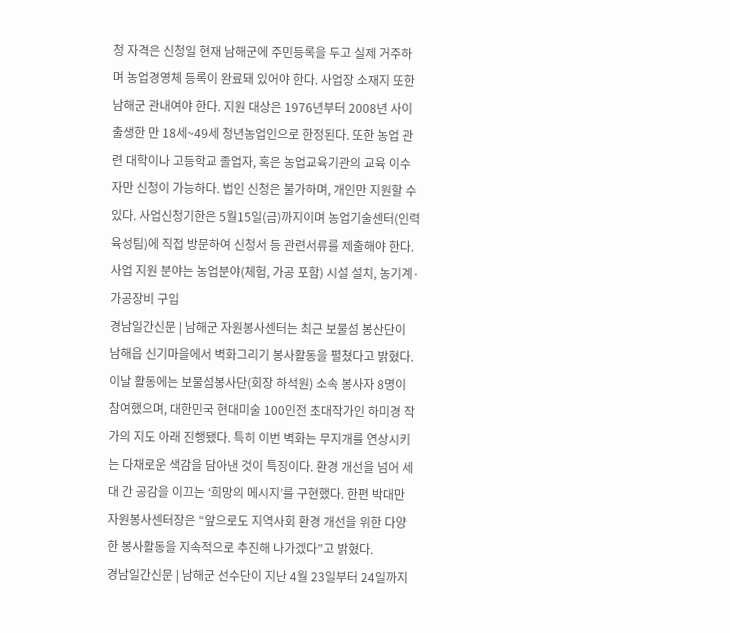청 자격은 신청일 현재 남해군에 주민등록을 두고 실제 거주하며 농업경영체 등록이 완료돼 있어야 한다. 사업장 소재지 또한 남해군 관내여야 한다. 지원 대상은 1976년부터 2008년 사이 출생한 만 18세~49세 청년농업인으로 한정된다. 또한 농업 관련 대학이나 고등학교 졸업자, 혹은 농업교육기관의 교육 이수자만 신청이 가능하다. 법인 신청은 불가하며, 개인만 지원할 수 있다. 사업신청기한은 5월15일(금)까지이며 농업기술센터(인력육성팀)에 직접 방문하여 신청서 등 관련서류를 제출해야 한다. 사업 지원 분야는 농업분야(체험, 가공 포함) 시설 설치, 농기계·가공장비 구입
경남일간신문 | 남해군 자원봉사센터는 최근 보물섬 봉산단이 남해읍 신기마을에서 벽화그리기 봉사활동을 펼쳤다고 밝혔다. 이날 활동에는 보물섬봉사단(회장 하석원) 소속 봉사자 8명이 참여했으며, 대한민국 현대미술 100인전 초대작가인 하미경 작가의 지도 아래 진행됐다. 특히 이번 벽화는 무지개를 연상시키는 다채로운 색감을 담아낸 것이 특징이다. 환경 개선을 넘어 세대 간 공감을 이끄는 ‘희망의 메시지’를 구현했다. 한편 박대만 자원봉사센터장은 “앞으로도 지역사회 환경 개선을 위한 다양한 봉사활동을 지속적으로 추진해 나가겠다”고 밝혔다.
경남일간신문 | 남해군 선수단이 지난 4월 23일부터 24일까지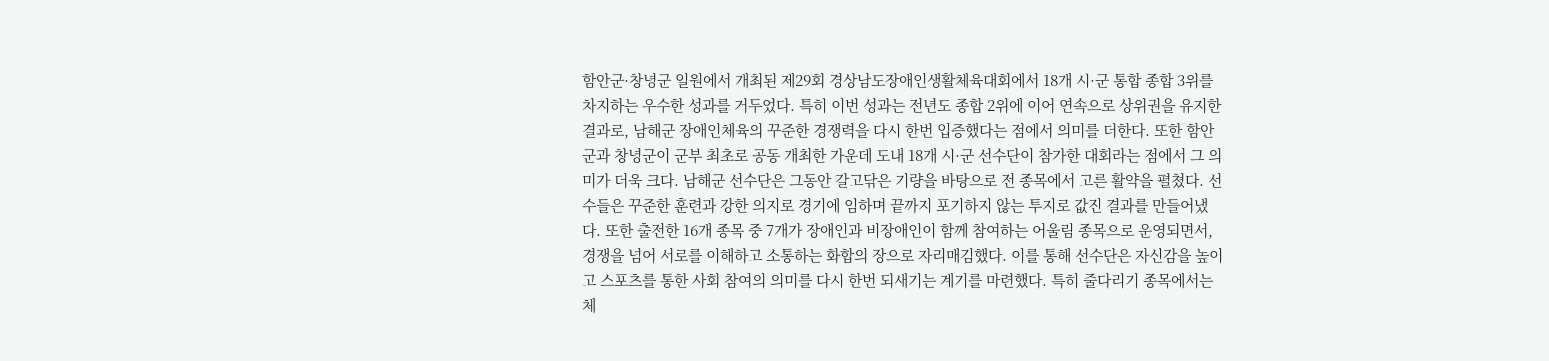함안군·창녕군 일원에서 개최된 제29회 경상남도장애인생활체육대회에서 18개 시·군 통합 종합 3위를 차지하는 우수한 성과를 거두었다. 특히 이번 성과는 전년도 종합 2위에 이어 연속으로 상위권을 유지한 결과로, 남해군 장애인체육의 꾸준한 경쟁력을 다시 한번 입증했다는 점에서 의미를 더한다. 또한 함안군과 창녕군이 군부 최초로 공동 개최한 가운데 도내 18개 시·군 선수단이 참가한 대회라는 점에서 그 의미가 더욱 크다. 남해군 선수단은 그동안 갈고닦은 기량을 바탕으로 전 종목에서 고른 활약을 펼쳤다. 선수들은 꾸준한 훈련과 강한 의지로 경기에 임하며 끝까지 포기하지 않는 투지로 값진 결과를 만들어냈다. 또한 출전한 16개 종목 중 7개가 장애인과 비장애인이 함께 참여하는 어울림 종목으로 운영되면서, 경쟁을 넘어 서로를 이해하고 소통하는 화합의 장으로 자리매김했다. 이를 통해 선수단은 자신감을 높이고 스포츠를 통한 사회 참여의 의미를 다시 한번 되새기는 계기를 마련했다. 특히 줄다리기 종목에서는 체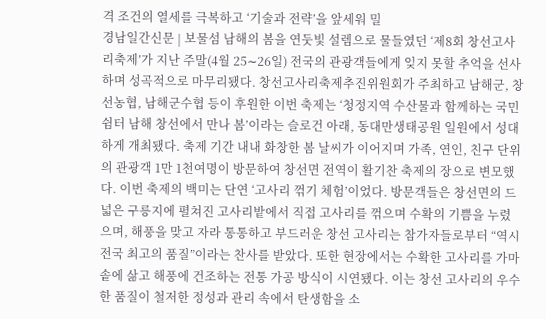격 조건의 열세를 극복하고 ‘기술과 전략’을 앞세워 밀
경남일간신문 | 보물섬 남해의 봄을 연둣빛 설렘으로 물들였던 ‘제8회 창선고사리축제’가 지난 주말(4월 25∼26일) 전국의 관광객들에게 잊지 못할 추억을 선사하며 성곡적으로 마무리됐다. 창선고사리축제추진위원회가 주최하고 남해군, 창선농협, 남해군수협 등이 후원한 이번 축제는 ‘청정지역 수산물과 함께하는 국민쉼터 남해 창선에서 만나 봄’이라는 슬로건 아래, 동대만생태공원 일원에서 성대하게 개최됐다. 축제 기간 내내 화창한 봄 날씨가 이어지며 가족, 연인, 친구 단위의 관광객 1만 1천여명이 방문하여 창선면 전역이 활기찬 축제의 장으로 변모했다. 이번 축제의 백미는 단연 ‘고사리 꺾기 체험’이었다. 방문객들은 창선면의 드넓은 구릉지에 펼쳐진 고사리밭에서 직접 고사리를 꺾으며 수확의 기쁨을 누렸으며, 해풍을 맞고 자라 통통하고 부드러운 창선 고사리는 참가자들로부터 “역시 전국 최고의 품질”이라는 찬사를 받았다. 또한 현장에서는 수확한 고사리를 가마솥에 삶고 해풍에 건조하는 전통 가공 방식이 시연됐다. 이는 창선 고사리의 우수한 품질이 철저한 정성과 관리 속에서 탄생함을 소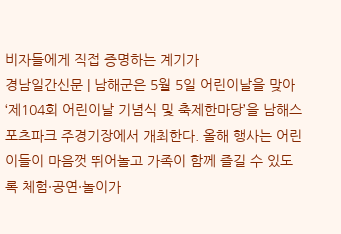비자들에게 직접 증명하는 계기가
경남일간신문 | 남해군은 5월 5일 어린이날을 맞아 ‘제104회 어린이날 기념식 및 축제한마당’을 남해스포츠파크 주경기장에서 개최한다. 올해 행사는 어린이들이 마음껏 뛰어놀고 가족이 함께 즐길 수 있도록 체험·공연·놀이가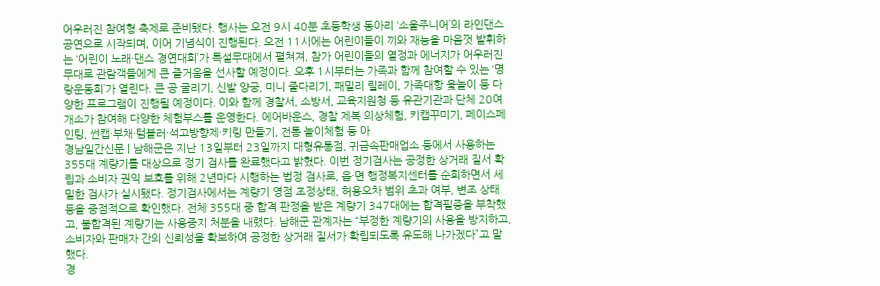어우러진 참여형 축제로 준비됐다. 행사는 오전 9시 40분 초등학생 동아리 ‘소울주니어’의 라인댄스 공연으로 시작되며, 이어 기념식이 진행된다. 오전 11시에는 어린이들이 끼와 재능을 마음껏 발휘하는 ‘어린이 노래·댄스 경연대회’가 특설무대에서 펼쳐져, 참가 어린이들의 열정과 에너지가 어우러진 무대로 관람객들에게 큰 즐거움을 선사할 예정이다. 오후 1시부터는 가족과 함께 참여할 수 있는 ‘명랑운동회’가 열린다. 큰 공 굴리기, 신발 양궁, 미니 줄다리기, 패밀리 릴레이, 가족대항 윷놀이 등 다양한 프로그램이 진행될 예정이다. 이와 함께 경찰서, 소방서, 교육지원청 등 유관기관과 단체 20여 개소가 참여해 다양한 체험부스를 운영한다. 에어바운스, 경찰 제복 의상체험, 키캡꾸미기, 페이스페인팅, 썬캡·부채·텀블러·석고방향제·키링 만들기, 전통 놀이체험 등 아
경남일간신문 | 남해군은 지난 13일부터 23일까지 대형유통점, 귀금속판매업소 등에서 사용하는 355대 계량기를 대상으로 정기 검사를 완료했다고 밝혔다. 이번 정기검사는 공정한 상거래 질서 확립과 소비자 권익 보호를 위해 2년마다 시행하는 법정 검사로, 읍·면 행정복지센터를 순회하면서 세밀한 검사가 실시됐다. 정기검사에서는 계량기 영점 조정상태, 허용오차 범위 초과 여부, 변조 상태 등을 중점적으로 확인했다. 전체 355대 중 합격 판정을 받은 계량기 347대에는 합격필증을 부착했고, 불합격된 계량기는 사용중지 처분을 내렸다. 남해군 관계자는 “부정한 계량기의 사용을 방지하고, 소비자와 판매자 간의 신뢰성을 확보하여 공정한 상거래 질서가 확립되도록 유도해 나가겠다”고 말했다.
경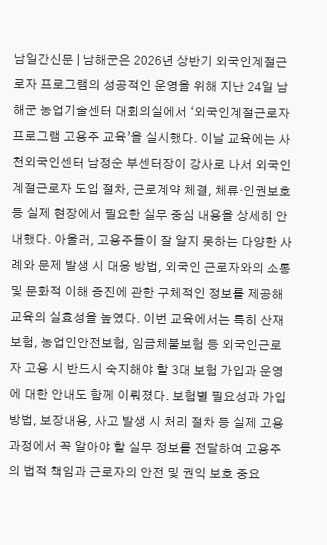남일간신문 | 남해군은 2026년 상반기 외국인계절근로자 프로그램의 성공적인 운영을 위해 지난 24일 남해군 농업기술센터 대회의실에서 ‘외국인계절근로자 프로그램 고용주 교육’을 실시했다. 이날 교육에는 사천외국인센터 남정순 부센터장이 강사로 나서 외국인계절근로자 도입 절차, 근로계약 체결, 체류·인권보호 등 실제 현장에서 필요한 실무 중심 내용을 상세히 안내했다. 아울러, 고용주들이 잘 알지 못하는 다양한 사례와 문제 발생 시 대응 방법, 외국인 근로자와의 소통 및 문화적 이해 증진에 관한 구체적인 정보를 제공해 교육의 실효성을 높였다. 이번 교육에서는 특히 산재보험, 농업인안전보험, 임금체불보험 등 외국인근로자 고용 시 반드시 숙지해야 할 3대 보험 가입과 운영에 대한 안내도 함께 이뤄졌다. 보험별 필요성과 가입 방법, 보장내용, 사고 발생 시 처리 절차 등 실제 고용과정에서 꼭 알아야 할 실무 정보를 전달하여 고용주의 법적 책임과 근로자의 안전 및 권익 보호 중요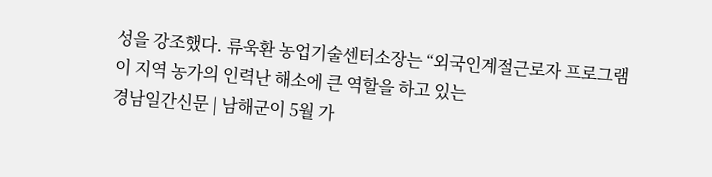성을 강조했다. 류욱환 농업기술센터소장는 “외국인계절근로자 프로그램이 지역 농가의 인력난 해소에 큰 역할을 하고 있는
경남일간신문 | 남해군이 5월 가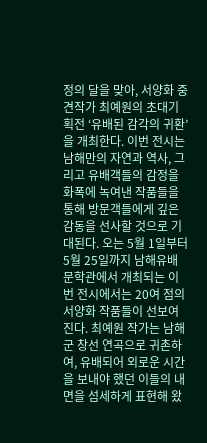정의 달을 맞아, 서양화 중견작가 최예원의 초대기획전 ‘유배된 감각의 귀환’을 개최한다. 이번 전시는 남해만의 자연과 역사, 그리고 유배객들의 감정을 화폭에 녹여낸 작품들을 통해 방문객들에게 깊은 감동을 선사할 것으로 기대된다. 오는 5월 1일부터 5월 25일까지 남해유배문학관에서 개최되는 이번 전시에서는 20여 점의 서양화 작품들이 선보여진다. 최예원 작가는 남해군 창선 연곡으로 귀촌하여, 유배되어 외로운 시간을 보내야 했던 이들의 내면을 섬세하게 표현해 왔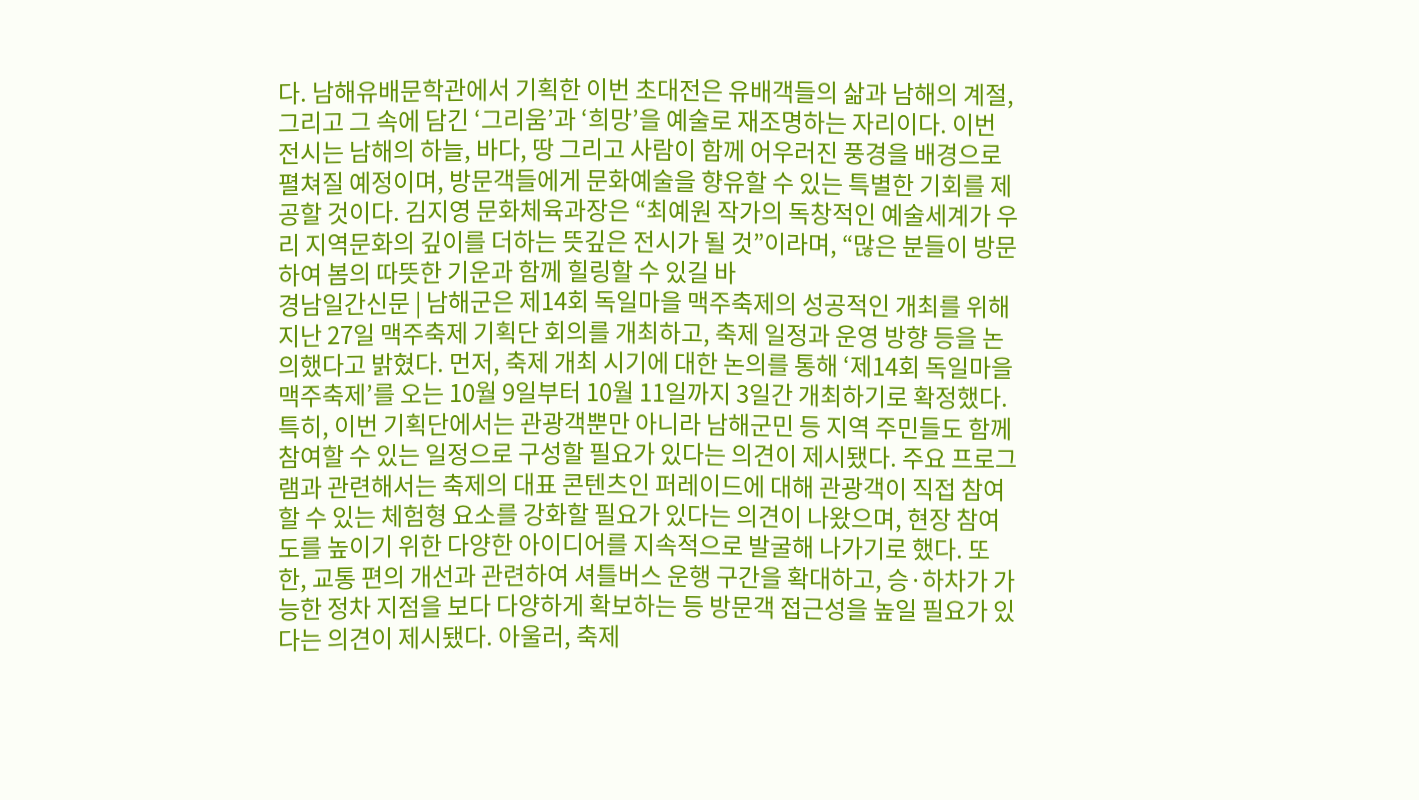다. 남해유배문학관에서 기획한 이번 초대전은 유배객들의 삶과 남해의 계절, 그리고 그 속에 담긴 ‘그리움’과 ‘희망’을 예술로 재조명하는 자리이다. 이번 전시는 남해의 하늘, 바다, 땅 그리고 사람이 함께 어우러진 풍경을 배경으로 펼쳐질 예정이며, 방문객들에게 문화예술을 향유할 수 있는 특별한 기회를 제공할 것이다. 김지영 문화체육과장은 “최예원 작가의 독창적인 예술세계가 우리 지역문화의 깊이를 더하는 뜻깊은 전시가 될 것”이라며, “많은 분들이 방문하여 봄의 따뜻한 기운과 함께 힐링할 수 있길 바
경남일간신문 | 남해군은 제14회 독일마을 맥주축제의 성공적인 개최를 위해 지난 27일 맥주축제 기획단 회의를 개최하고, 축제 일정과 운영 방향 등을 논의했다고 밝혔다. 먼저, 축제 개최 시기에 대한 논의를 통해 ‘제14회 독일마을 맥주축제’를 오는 10월 9일부터 10월 11일까지 3일간 개최하기로 확정했다. 특히, 이번 기획단에서는 관광객뿐만 아니라 남해군민 등 지역 주민들도 함께 참여할 수 있는 일정으로 구성할 필요가 있다는 의견이 제시됐다. 주요 프로그램과 관련해서는 축제의 대표 콘텐츠인 퍼레이드에 대해 관광객이 직접 참여할 수 있는 체험형 요소를 강화할 필요가 있다는 의견이 나왔으며, 현장 참여도를 높이기 위한 다양한 아이디어를 지속적으로 발굴해 나가기로 했다. 또한, 교통 편의 개선과 관련하여 셔틀버스 운행 구간을 확대하고, 승·하차가 가능한 정차 지점을 보다 다양하게 확보하는 등 방문객 접근성을 높일 필요가 있다는 의견이 제시됐다. 아울러, 축제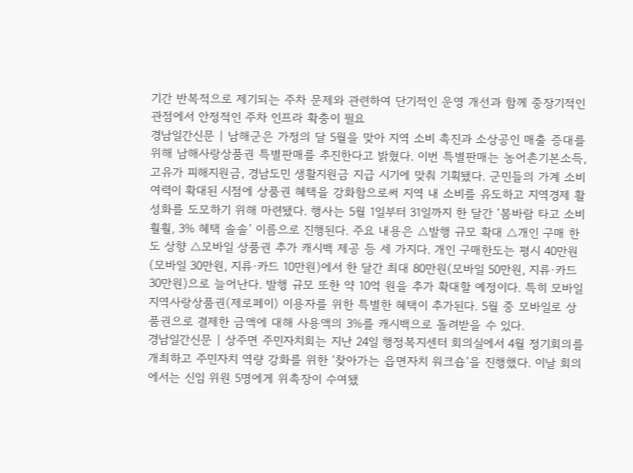기간 반복적으로 제기되는 주차 문제와 관련하여 단기적인 운영 개선과 함께 중장기적인 관점에서 안정적인 주차 인프라 확충이 필요
경남일간신문 | 남해군은 가정의 달 5월을 맞아 지역 소비 촉진과 소상공인 매출 증대를 위해 남해사랑상품권 특별판매를 추진한다고 밝혔다. 이번 특별판매는 농어촌기본소득, 고유가 피해지원금, 경남도민 생활지원금 지급 시기에 맞춰 기획됐다. 군민들의 가계 소비 여력이 확대된 시점에 상품권 혜택을 강화함으로써 지역 내 소비를 유도하고 지역경제 활성화를 도모하기 위해 마련됐다. 행사는 5월 1일부터 31일까지 한 달간 ‘봄바람 타고 소비 훨훨, 3% 혜택 솔솔’ 이름으로 진행된다. 주요 내용은 △발행 규모 확대 △개인 구매 한도 상향 △모바일 상품권 추가 캐시백 제공 등 세 가지다. 개인 구매한도는 평시 40만원(모바일 30만원, 지류·카드 10만원)에서 한 달간 최대 80만원(모바일 50만원, 지류·카드 30만원)으로 늘어난다. 발행 규모 또한 약 10억 원을 추가 확대할 예정이다. 특히 모바일 지역사랑상품권(제로페이) 이용자를 위한 특별한 혜택이 추가된다. 5월 중 모바일로 상품권으로 결제한 금액에 대해 사용액의 3%를 캐시백으로 돌려받을 수 있다.
경남일간신문 | 상주면 주민자치회는 지난 24일 행정복지센터 회의실에서 4월 정기회의를 개최하고 주민자치 역량 강화를 위한 ‘찾아가는 읍면자치 워크숍’을 진행했다. 이날 회의에서는 신임 위원 5명에게 위촉장이 수여됐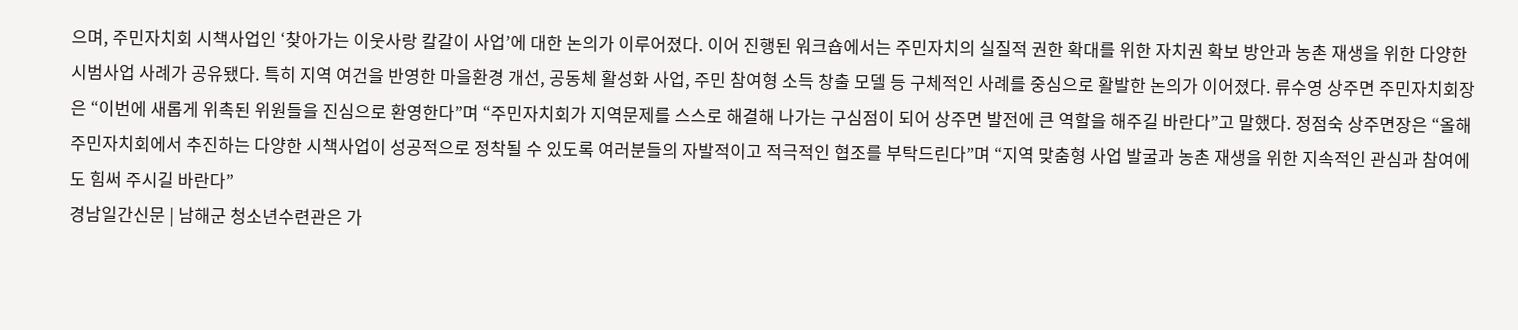으며, 주민자치회 시책사업인 ‘찾아가는 이웃사랑 칼갈이 사업’에 대한 논의가 이루어졌다. 이어 진행된 워크숍에서는 주민자치의 실질적 권한 확대를 위한 자치권 확보 방안과 농촌 재생을 위한 다양한 시범사업 사례가 공유됐다. 특히 지역 여건을 반영한 마을환경 개선, 공동체 활성화 사업, 주민 참여형 소득 창출 모델 등 구체적인 사례를 중심으로 활발한 논의가 이어졌다. 류수영 상주면 주민자치회장은 “이번에 새롭게 위촉된 위원들을 진심으로 환영한다”며 “주민자치회가 지역문제를 스스로 해결해 나가는 구심점이 되어 상주면 발전에 큰 역할을 해주길 바란다”고 말했다. 정점숙 상주면장은 “올해 주민자치회에서 추진하는 다양한 시책사업이 성공적으로 정착될 수 있도록 여러분들의 자발적이고 적극적인 협조를 부탁드린다”며 “지역 맞춤형 사업 발굴과 농촌 재생을 위한 지속적인 관심과 참여에도 힘써 주시길 바란다”
경남일간신문 | 남해군 청소년수련관은 가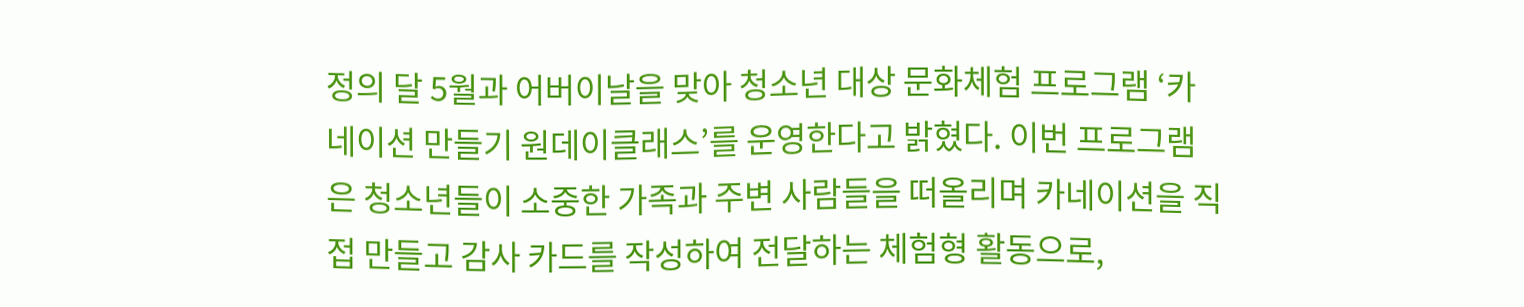정의 달 5월과 어버이날을 맞아 청소년 대상 문화체험 프로그램 ‘카네이션 만들기 원데이클래스’를 운영한다고 밝혔다. 이번 프로그램은 청소년들이 소중한 가족과 주변 사람들을 떠올리며 카네이션을 직접 만들고 감사 카드를 작성하여 전달하는 체험형 활동으로,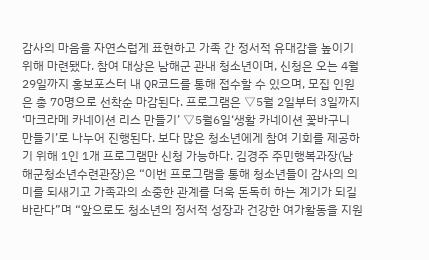감사의 마음을 자연스럽게 표현하고 가족 간 정서적 유대감을 높이기 위해 마련됐다. 참여 대상은 남해군 관내 청소년이며, 신청은 오는 4월 29일까지 홍보포스터 내 QR코드를 통해 접수할 수 있으며, 모집 인원은 총 70명으로 선착순 마감된다. 프로그램은 ▽5월 2일부터 3일까지‘마크라메 카네이션 리스 만들기’ ▽5월6일‘생활 카네이션 꽃바구니 만들기’로 나누어 진행된다. 보다 많은 청소년에게 참여 기회를 제공하기 위해 1인 1개 프로그램만 신청 가능하다. 김경주 주민행복과장(남해군청소년수련관장)은 “이번 프로그램을 통해 청소년들이 감사의 의미를 되새기고 가족과의 소중한 관계를 더욱 돈독히 하는 계기가 되길 바란다”며 “앞으로도 청소년의 정서적 성장과 건강한 여가활동을 지원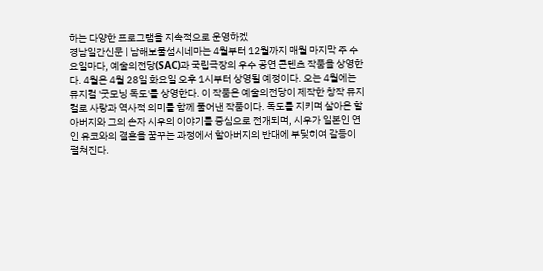하는 다양한 프로그램을 지속적으로 운영하겠
경남일간신문 | 남해보물섬시네마는 4월부터 12월까지 매월 마지막 주 수요일마다, 예술의전당(SAC)과 국립극장의 우수 공연 콘텐츠 작품을 상영한다. 4월은 4월 28일 화요일 오후 1시부터 상영될 예정이다. 오는 4월에는 뮤지컬 '굿모닝 독도'를 상영한다. 이 작품은 예술의전당이 제작한 창작 뮤지컬로 사랑과 역사적 의미를 함께 풀어낸 작품이다. 독도를 지키며 살아온 할아버지와 그의 손자 시우의 이야기를 중심으로 전개되며, 시우가 일본인 연인 유코와의 결혼을 꿈꾸는 과정에서 할아버지의 반대에 부딪히여 갈등이 펼쳐진다.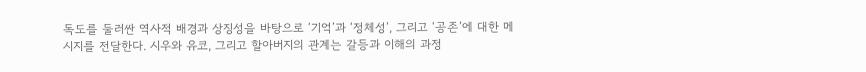독도를 둘러싼 역사적 배경과 상징성을 바탕으로 ‘기억’과 ‘정체성’, 그리고 ‘공존’에 대한 메시지를 전달한다. 시우와 유코, 그리고 할아버지의 관계는 갈등과 이해의 과정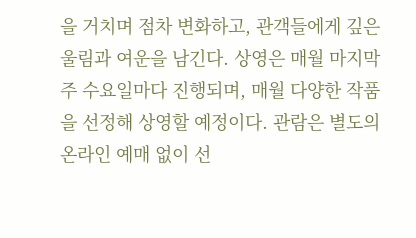을 거치며 점차 변화하고, 관객들에게 깊은 울림과 여운을 남긴다. 상영은 매월 마지막 주 수요일마다 진행되며, 매월 다양한 작품을 선정해 상영할 예정이다. 관람은 별도의 온라인 예매 없이 선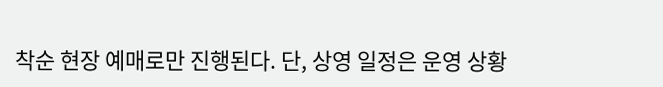착순 현장 예매로만 진행된다. 단, 상영 일정은 운영 상황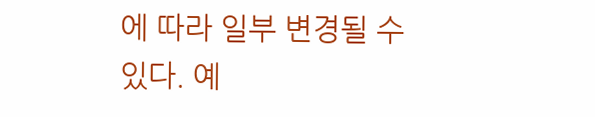에 따라 일부 변경될 수 있다. 예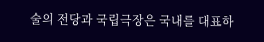술의 전당과 국립극장은 국내를 대표하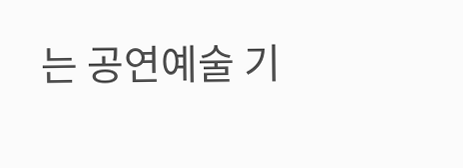는 공연예술 기